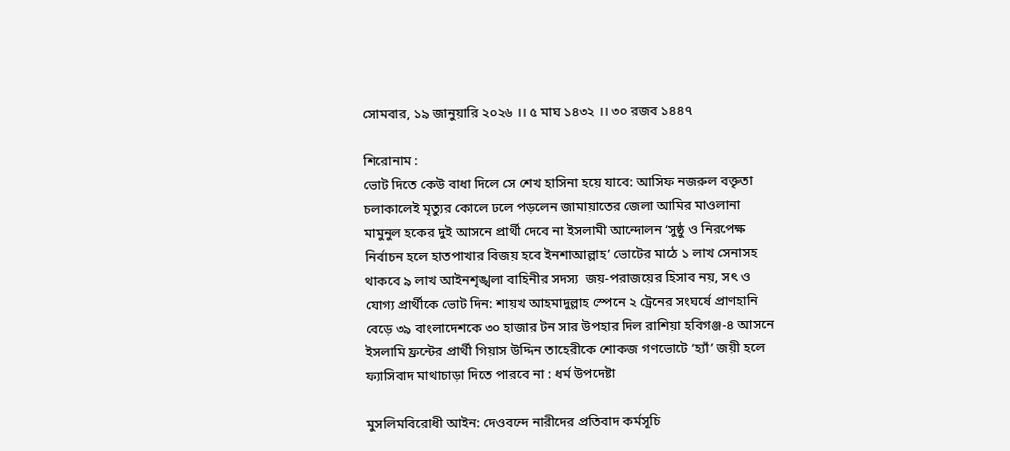সোমবার, ১৯ জানুয়ারি ২০২৬ ।। ৫ মাঘ ১৪৩২ ।। ৩০ রজব ১৪৪৭

শিরোনাম :
ভোট দিতে কেউ বাধা দিলে সে শেখ হাসিনা হয়ে যাবে: আসিফ নজরুল বক্তৃতা চলাকালেই মৃত্যুর কোলে ঢলে পড়লেন জামায়াতের জেলা আমির মাওলানা মামুনুল হকের দুই আসনে প্রার্থী দেবে না ইসলামী আন্দোলন ‘সুষ্ঠু ও নিরপেক্ষ নির্বাচন হলে হাতপাখার বিজয় হবে ইনশাআল্লাহ’ ভোটের মাঠে ১ লাখ সেনাসহ থাকবে ৯ লাখ আইনশৃঙ্খলা বাহিনীর সদস্য  জয়-পরাজয়ের হিসাব নয়, সৎ ও যোগ্য প্রার্থীকে ভোট দিন: শায়খ আহমাদুল্লাহ স্পেনে ২ ট্রেনের সংঘর্ষে প্রাণহানি বেড়ে ৩৯ বাংলাদেশকে ৩০ হাজার টন সার উপহার দিল রাশিয়া হবিগঞ্জ-৪ আসনে ইসলামি ফ্রন্টের প্রার্থী গিয়াস উদ্দিন তাহেরীকে শোকজ গণভোটে ‘হ্যাঁ’ জয়ী হলে ফ্যাসিবাদ মাথাচাড়া দিতে পারবে না : ধর্ম উপদেষ্টা

মুসলিমবিরোধী আইন: দেওবন্দে নারীদের প্রতিবাদ কর্মসূচি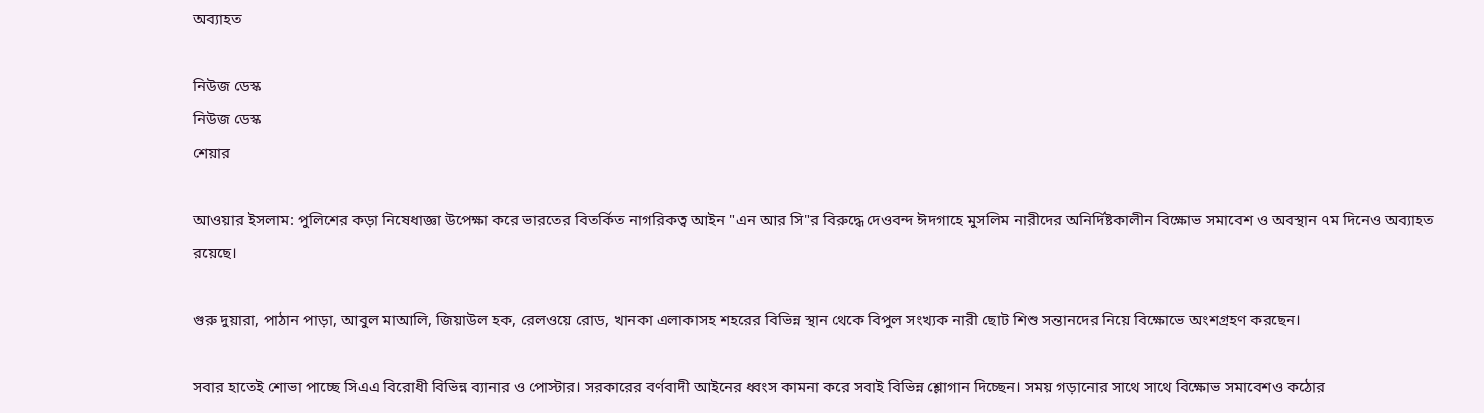অব্যাহত

নিউজ ডেস্ক
নিউজ ডেস্ক
শেয়ার

আওয়ার ইসলাম: পুলিশের কড়া নিষেধাজ্ঞা উপেক্ষা করে ভারতের বিতর্কিত নাগরিকত্ব আইন "এন আর সি"র বিরুদ্ধে দেওবন্দ ঈদগাহে মুসলিম নারীদের অনির্দিষ্টকালীন বিক্ষোভ সমাবেশ ও অবস্থান ৭ম দিনেও অব্যাহত রয়েছে।

গুরু দুয়ারা, পাঠান পাড়া, আবুল মাআলি, জিয়াউল হক, রেলওয়ে রোড, খানকা এলাকাসহ শহরের বিভিন্ন স্থান থেকে বিপুল সংখ্যক নারী ছোট শিশু সন্তানদের নিয়ে বিক্ষোভে অংশগ্রহণ করছেন।

সবার হাতেই শোভা পাচ্ছে সিএএ বিরোধী বিভিন্ন ব্যানার ও পোস্টার। সরকারের বর্ণবাদী আইনের ধ্বংস কামনা করে সবাই বিভিন্ন শ্লোগান দিচ্ছেন। সময় গড়ানোর সাথে সাথে বিক্ষোভ সমাবেশও কঠোর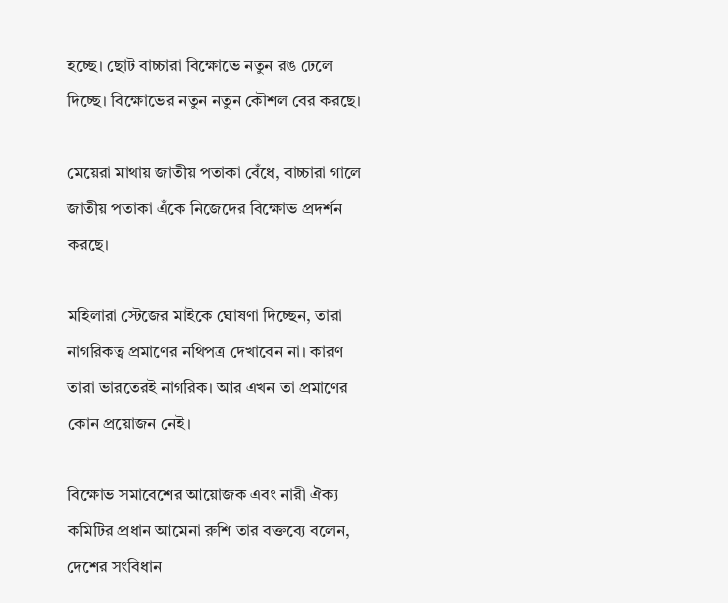হচ্ছে। ছোট বাচ্চারা বিক্ষোভে নতুন রঙ ঢেলে দিচ্ছে। বিক্ষোভের নতুন নতুন কৌশল বের করছে।

মেয়েরা মাথায় জাতীয় পতাকা বেঁধে, বাচ্চারা গালে জাতীয় পতাকা এঁকে নিজেদের বিক্ষোভ প্রদর্শন করছে।

মহিলারা স্টেজের মাইকে ঘোষণা দিচ্ছেন, তারা নাগরিকত্ব প্রমাণের নথিপত্র দেখাবেন না। কারণ তারা ভারতেরই নাগরিক। আর এখন তা প্রমাণের কোন প্রয়োজন নেই।

বিক্ষোভ সমাবেশের আয়োজক এবং নারী ঐক্য কমিটির প্রধান আমেনা রুশি তার বক্তব্যে বলেন, দেশের সংবিধান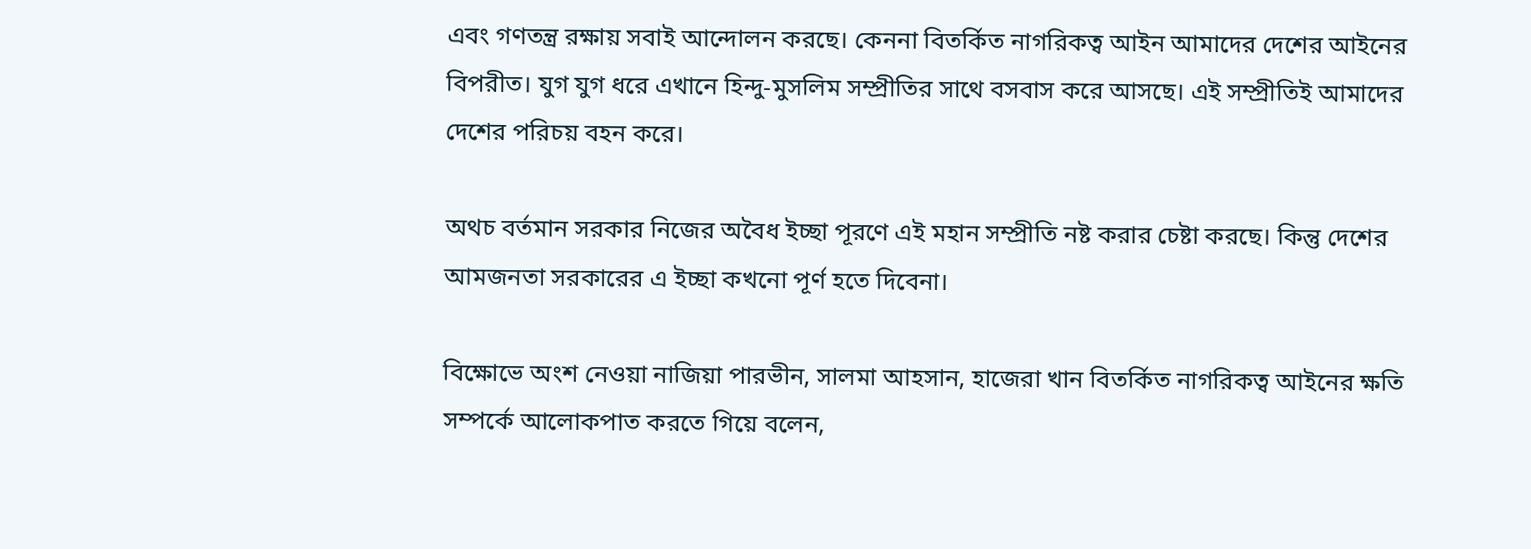এবং গণতন্ত্র রক্ষায় সবাই আন্দোলন করছে। কেননা বিতর্কিত নাগরিকত্ব আইন আমাদের দেশের আইনের বিপরীত। যুগ যুগ ধরে এখানে হিন্দু-মুসলিম সম্প্রীতির সাথে বসবাস করে আসছে। এই সম্প্রীতিই আমাদের দেশের পরিচয় বহন করে।

অথচ বর্তমান সরকার নিজের অবৈধ ইচ্ছা পূরণে এই মহান সম্প্রীতি নষ্ট করার চেষ্টা করছে। কিন্তু দেশের আমজনতা সরকারের এ ইচ্ছা কখনো পূর্ণ হতে দিবেনা।

বিক্ষোভে অংশ নেওয়া নাজিয়া পারভীন, সালমা আহসান, হাজেরা খান বিতর্কিত নাগরিকত্ব আইনের ক্ষতি সম্পর্কে আলোকপাত করতে গিয়ে বলেন,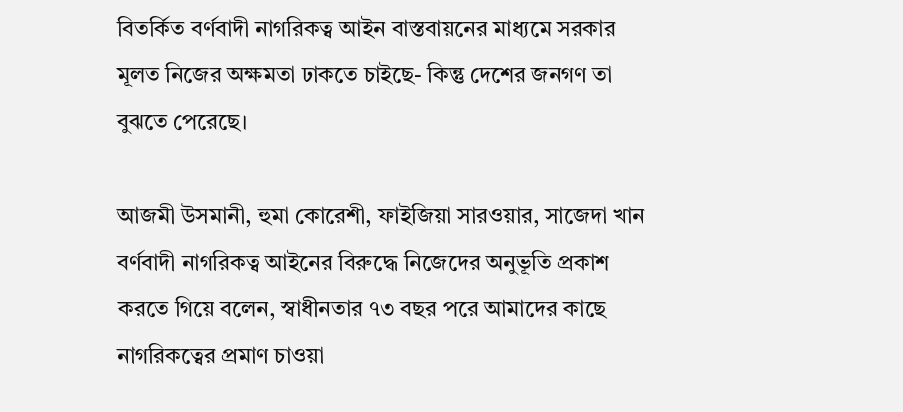বিতর্কিত বর্ণবাদী নাগরিকত্ব আইন বাস্তবায়নের মাধ্যমে সরকার মূলত নিজের অক্ষমতা ঢাকতে চাইছে- কিন্তু দেশের জনগণ তা বুঝতে পেরেছে।

আজমী উসমানী, হুমা কোরেশী, ফাইজিয়া সারওয়ার, সাজেদা খান বর্ণবাদী নাগরিকত্ব আইনের বিরুদ্ধে নিজেদের অনুভূতি প্রকাশ করতে গিয়ে বলেন, স্বাধীনতার ৭৩ বছর পরে আমাদের কাছে নাগরিকত্বের প্রমাণ চাওয়া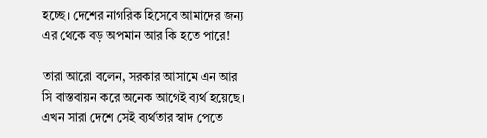হচ্ছে। দেশের নাগরিক হিসেবে আমাদের জন্য এর থেকে বড় অপমান আর কি হতে পারে!

তারা আরো বলেন, সরকার আসামে এন আর সি বাস্তবায়ন করে অনেক আগেই ব্যর্থ হয়েছে। এখন সারা দেশে সেই ব্যর্থতার স্বাদ পেতে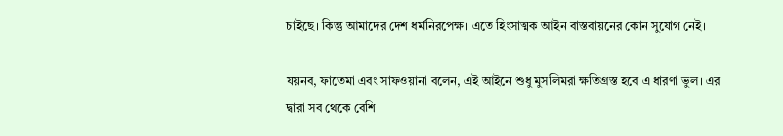চাইছে। কিন্তু আমাদের দেশ ধর্মনিরপেক্ষ। এতে হিংসাত্মক আইন বাস্তবায়নের কোন সুযোগ নেই।

যয়নব, ফাতেমা এবং সাফওয়ানা বলেন, এই আইনে শুধু মুসলিমরা ক্ষতিগ্রস্ত হবে এ ধারণা ভুল। এর দ্বারা সব থেকে বেশি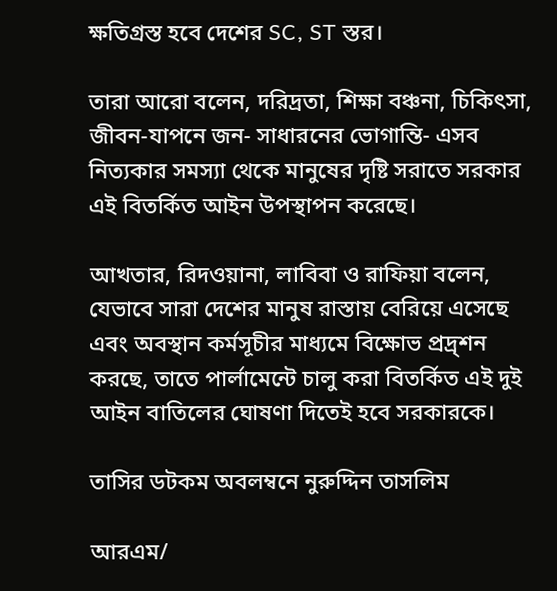ক্ষতিগ্রস্ত হবে দেশের SC, ST স্তর।

তারা আরো বলেন, দরিদ্রতা, শিক্ষা বঞ্চনা, চিকিৎসা, জীবন-যাপনে জন- সাধারনের ভোগান্তি- এসব নিত্যকার সমস্যা থেকে মানুষের দৃষ্টি সরাতে সরকার এই বিতর্কিত আইন উপস্থাপন করেছে।

আখতার, রিদওয়ানা, লাবিবা ও রাফিয়া বলেন, যেভাবে সারা দেশের মানুষ রাস্তায় বেরিয়ে এসেছে এবং অবস্থান কর্মসূচীর মাধ্যমে বিক্ষোভ প্রদ্র্শন করছে, তাতে পার্লামেন্টে চালু করা বিতর্কিত এই দুই আইন বাতিলের ঘোষণা দিতেই হবে সরকারকে।

তাসির ডটকম অবলম্বনে নুরুদ্দিন তাসলিম

আরএম/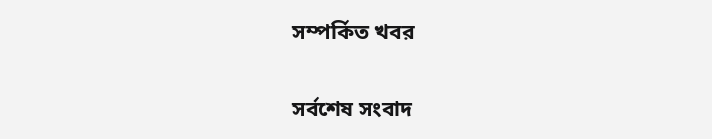সম্পর্কিত খবর

সর্বশেষ সংবাদ